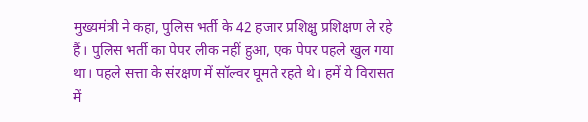मुख्यमंत्री ने कहा, पुलिस भर्ती के 42 हजार प्रशिक्षु प्रशिक्षण ले रहे हैं। पुलिस भर्ती का पेपर लीक नहीं हुआ, एक पेपर पहले खुल गया था। पहले सत्ता के संरक्षण में सॉल्वर घूमते रहते थे। हमें ये विरासत में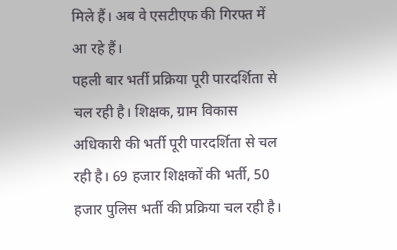मिले हैं। अब वे एसटीएफ की गिरफ्त में आ रहे हैं।
पहली बार भर्ती प्रक्रिया पूरी पारदर्शिता से चल रही है। शिक्षक, ग्राम विकास अधिकारी की भर्ती पूरी पारदर्शिता से चल रही है। 69 हजार शिक्षकों की भर्ती, 50 हजार पुलिस भर्ती की प्रक्रिया चल रही है।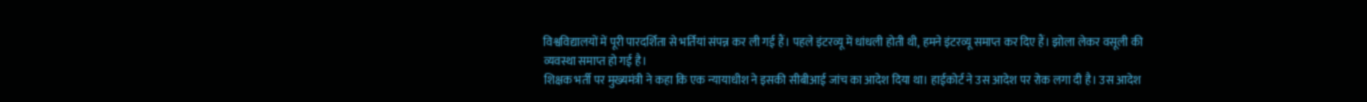विश्वविद्यालयों में पूरी पारदर्शिता से भर्तियां संपन्न कर ली गई हैं। पहले इंटरव्यू में धांधली होती थी, हमने इंटरव्यू समाप्त कर दिए हैं। झोला लेकर वसूली की व्यवस्था समाप्त हो गई है।
शिक्षक भर्ती पर मुख्यमंत्री ने कहा कि एक न्यायाधीश ने इसकी सीबीआई जांच का आदेश दिया था। हाईकोर्ट ने उस आदेश पर रोक लगा दी है। उस आदेश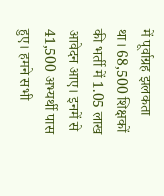में पूर्वाग्रह झलकता था। 68,500 शिक्षकों की भर्ती में 1.05 लाख आवेदन आए। इनमें से 41,500 अभ्यर्थी पास हुए। हमने सभी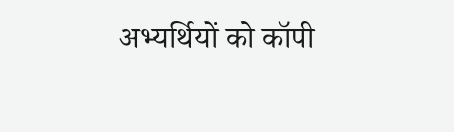अभ्यर्थियों को कॉपी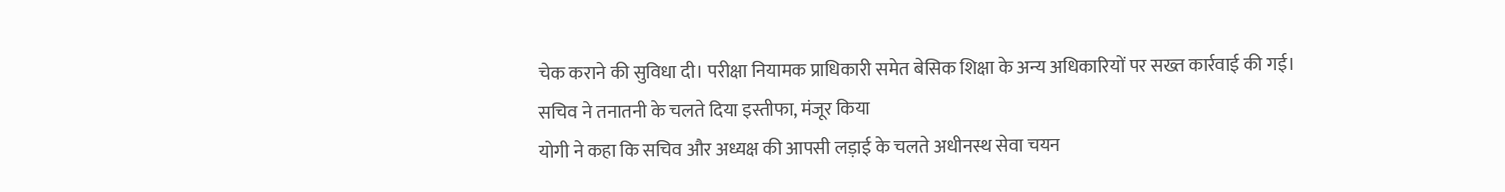चेक कराने की सुविधा दी। परीक्षा नियामक प्राधिकारी समेत बेसिक शिक्षा के अन्य अधिकारियों पर सख्त कार्रवाई की गई।
सचिव ने तनातनी के चलते दिया इस्तीफा, मंजूर किया
योगी ने कहा कि सचिव और अध्यक्ष की आपसी लड़ाई के चलते अधीनस्थ सेवा चयन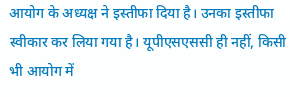आयोग के अध्यक्ष ने इस्तीफा दिया है। उनका इस्तीफा स्वीकार कर लिया गया है। यूपीएसएससी ही नहीं, किसी भी आयोग में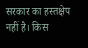सरकार का हस्तक्षेप नहीं है। किस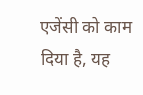एजेंसी को काम दिया है, यह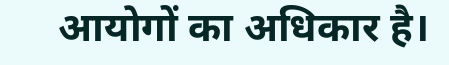आयोगों का अधिकार है।